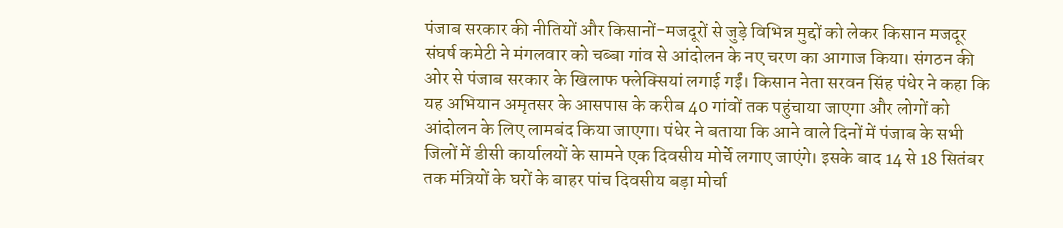पंजाब सरकार की नीतियों और किसानों-मजदूरों से जुड़े विभिन्न मुद्दों को लेकर किसान मजदूर संघर्ष कमेटी ने मंगलवार को चब्बा गांव से आंदोलन के नए चरण का आगाज किया। संगठन की ओर से पंजाब सरकार के खिलाफ फ्लेक्सियां लगाई गईं। किसान नेता सरवन सिंह पंधेर ने कहा कि यह अभियान अमृतसर के आसपास के करीब 40 गांवों तक पहुंचाया जाएगा और लोगों को आंदोलन के लिए लामबंद किया जाएगा। पंधेर ने बताया कि आने वाले दिनों में पंजाब के सभी जिलों में डीसी कार्यालयों के सामने एक दिवसीय मोर्चे लगाए जाएंगे। इसके बाद 14 से 18 सितंबर तक मंत्रियों के घरों के बाहर पांच दिवसीय बड़ा मोर्चा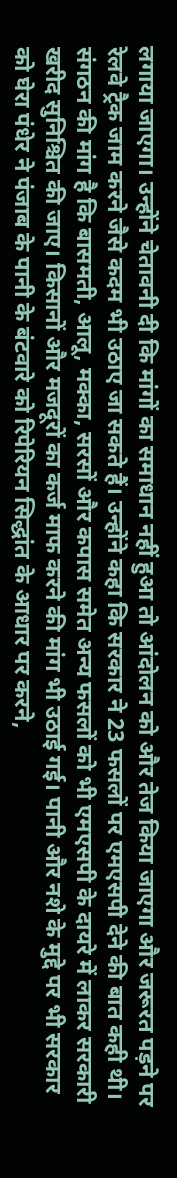लगाया जाएगा। उन्होंने चेतावनी दी कि मांगों का समाधान नहीं हुआ तो आंदोलन को और तेज किया जाएगा और जरूरत पड़ने पर रेलवे ट्रैक जाम करने जैसे कदम भी उठाए जा सकते हैं। उन्होंने कहा कि सरकार ने 23 फसलों पर एमएसपी देने की बात कही थी। संगठन की मांग है कि बासमती, आलू, मक्का, सरसों और कपास समेत अन्य फसलों को भी एमएसपी के दायरे में लाकर सरकारी खरीद सुनिश्चित की जाए। किसानों और मजदूरों का कर्ज माफ करने की मांग भी उठाई गई। पानी और नशे के मुद्दे पर भी सरकार को घेरा पंधेर ने पंजाब के पानी के बंटवारे को रिपेरियन सिद्धांत के आधार पर करने,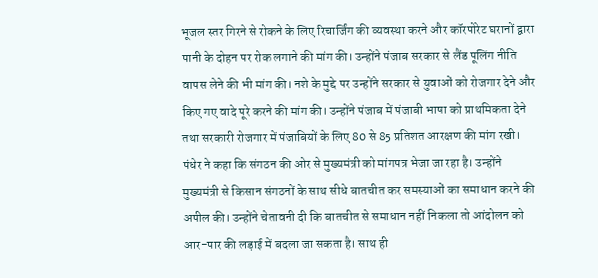भूजल स्तर गिरने से रोकने के लिए रिचार्जिंग की व्यवस्था करने और कॉरपोरेट घरानों द्वारा पानी के दोहन पर रोक लगाने की मांग की। उन्होंने पंजाब सरकार से लैंड पूलिंग नीति वापस लेने की भी मांग की। नशे के मुद्दे पर उन्होंने सरकार से युवाओं को रोजगार देने और किए गए वादे पूरे करने की मांग की। उन्होंने पंजाब में पंजाबी भाषा को प्राथमिकता देने तथा सरकारी रोजगार में पंजाबियों के लिए 80 से 85 प्रतिशत आरक्षण की मांग रखी। पंधेर ने कहा कि संगठन की ओर से मुख्यमंत्री को मांगपत्र भेजा जा रहा है। उन्होंने मुख्यमंत्री से किसान संगठनों के साथ सीधे बातचीत कर समस्याओं का समाधान करने की अपील की। उन्होंने चेतावनी दी कि बातचीत से समाधान नहीं निकला तो आंदोलन को आर-पार की लड़ाई में बदला जा सकता है। साथ ही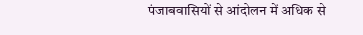पंजाबवासियों से आंदोलन में अधिक से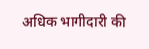अधिक भागीदारी की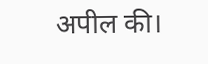अपील की।